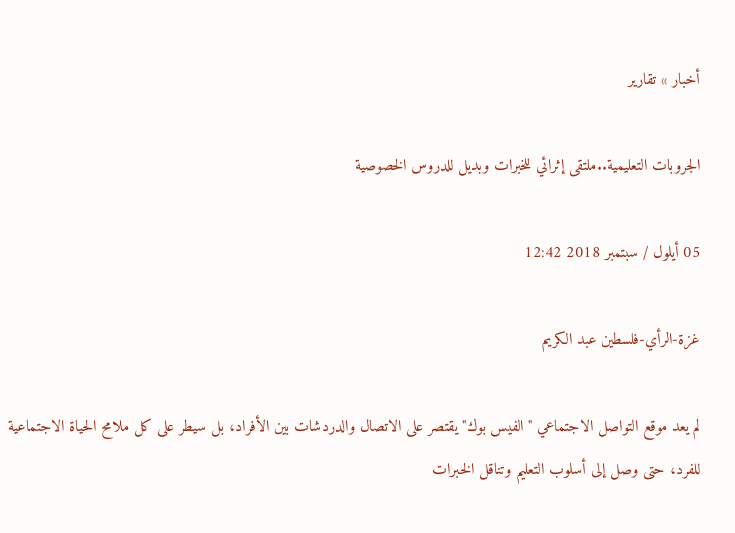أخبار » تقارير

الجروبات التعليمية..ملتقى إثرائي للخبرات وبديل للدروس الخصوصية

05 أيلول / سبتمبر 2018 12:42

غزة-الرأي-فلسطين عبد الكريم

لم يعد موقع التواصل الاجتماعي "الفيس بوك" يقتصر على الاتصال والدردشات بين الأفراد، بل سيطر على كل ملامح الحياة الاجتماعية للفرد، حتى وصل إلى أسلوب التعليم وتناقل الخبرات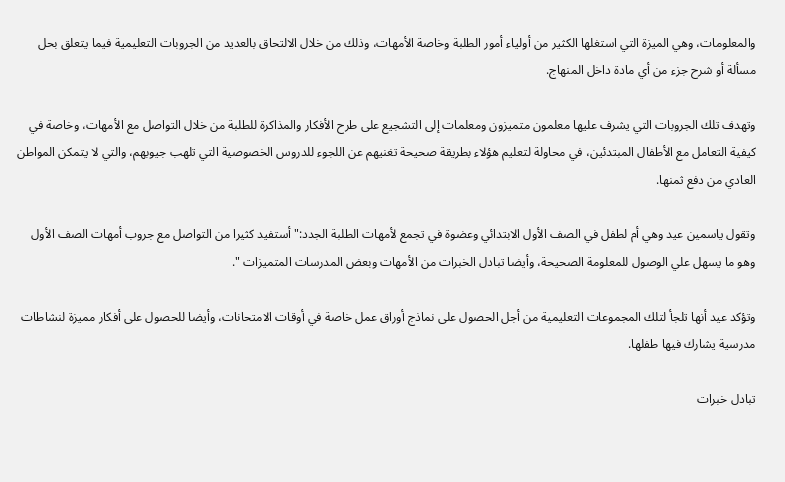والمعلومات، وهي الميزة التي استغلها الكثير من أولياء أمور الطلبة وخاصة الأمهات، وذلك من خلال الالتحاق بالعديد من الجروبات التعليمية فيما يتعلق بحل مسألة أو شرح جزء من أي مادة داخل المنهاج.

وتهدف تلك الجروبات التي يشرف عليها معلمون متميزون ومعلمات إلى التشجيع على طرح الأفكار والمذاكرة للطلبة من خلال التواصل مع الأمهات، وخاصة في كيفية التعامل مع الأطفال المبتدئين، في محاولة لتعليم هؤلاء بطريقة صحيحة تغنيهم عن اللجوء للدروس الخصوصية التي تلهب جيوبهم، والتي لا يتمكن المواطن العادي من دفع ثمنها.

وتقول ياسمين عيد وهي أم لطفل في الصف الأول الابتدائي وعضوة في تجمع لأمهات الطلبة الجدد:" أستفيد كثيرا من التواصل مع جروب أمهات الصف الأول وهو ما يسهل علي الوصول للمعلومة الصحيحة، وأيضا تبادل الخبرات من الأمهات وبعض المدرسات المتميزات ".

وتؤكد عيد أنها تلجأ لتلك المجموعات التعليمية من أجل الحصول على نماذج أوراق عمل خاصة في أوقات الامتحانات، وأيضا للحصول على أفكار مميزة لنشاطات مدرسية يشارك فيها طفلها.

تبادل خبرات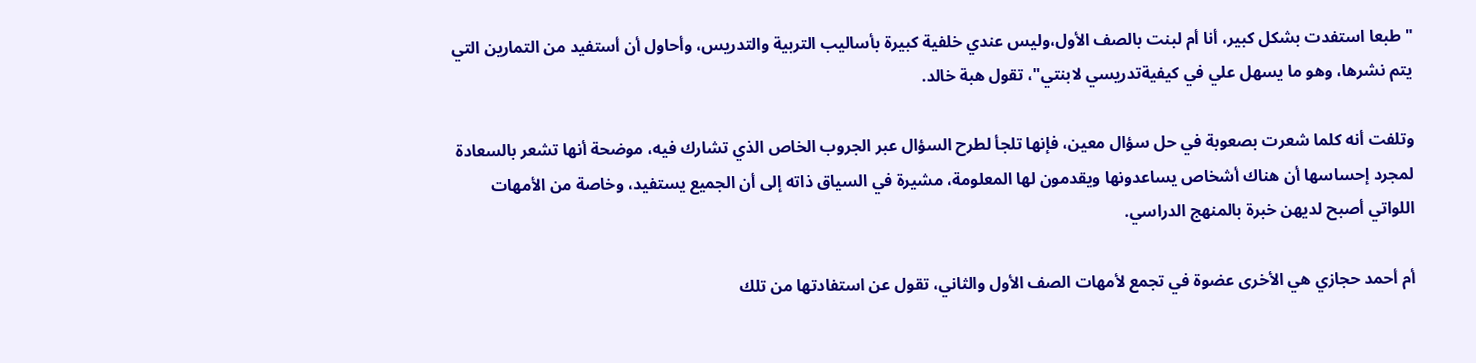" طبعا استفدت بشكل كبير، أنا أم لبنت بالصف الأول،وليس عندي خلفية كبيرة بأساليب التربية والتدريس، وأحاول أن أستفيد من التمارين التي يتم نشرها، وهو ما يسهل علي في كيفيةتدريسي لابنتي"، تقول هبة خالد.

وتلفت أنه كلما شعرت بصعوبة في حل سؤال معين، فإنها تلجأ لطرح السؤال عبر الجروب الخاص الذي تشارك فيه، موضحة أنها تشعر بالسعادة لمجرد إحساسها أن هناك أشخاص يساعدونها ويقدمون لها المعلومة، مشيرة في السياق ذاته إلى أن الجميع يستفيد، وخاصة من الأمهات اللواتي أصبح لديهن خبرة بالمنهج الدراسي.

أم أحمد حجازي هي الأخرى عضوة في تجمع لأمهات الصف الأول والثاني، تقول عن استفادتها من تلك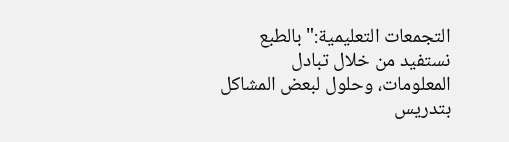التجمعات التعليمية:" بالطبع نستفيد من خلال تبادل المعلومات، وحلول لبعض المشاكل بتدريس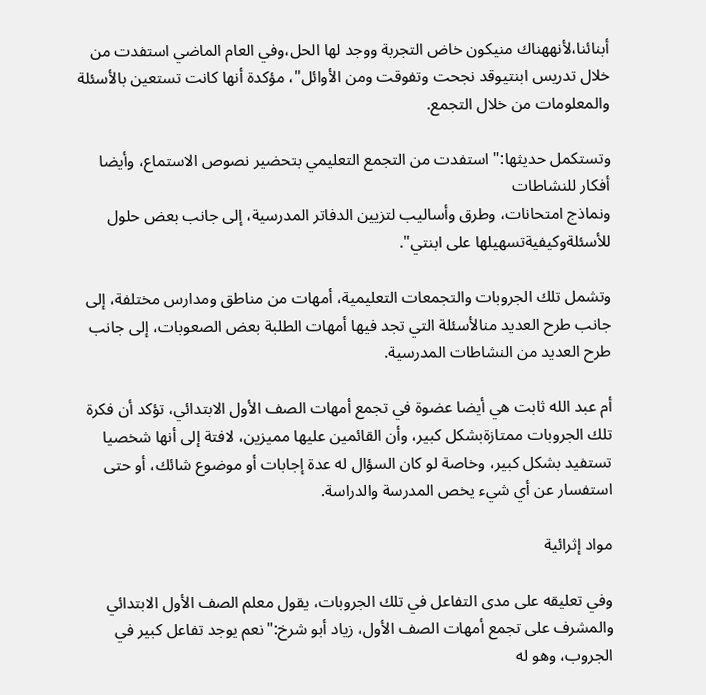أبنائنا،لأنههناك منيكون خاض التجربة ووجد لها الحل،وفي العام الماضي استفدت من خلال تدريس ابنتيوقد نجحت وتفوقت ومن الأوائل"، مؤكدة أنها كانت تستعين بالأسئلة والمعلومات من خلال التجمع.

وتستكمل حديثها:" استفدت من التجمع التعليمي بتحضير نصوص الاستماع، وأيضا أفكار للنشاطات
ونماذج امتحانات، وطرق وأساليب لتزيين الدفاتر المدرسية، إلى جانب بعض حلول للأسئلةوكيفيةتسهيلها على ابنتي".

وتشمل تلك الجروبات والتجمعات التعليمية، أمهات من مناطق ومدارس مختلفة، إلى جانب طرح العديد منالأسئلة التي تجد فيها أمهات الطلبة بعض الصعوبات، إلى جانب طرح العديد من النشاطات المدرسية.

أم عبد الله ثابت هي أيضا عضوة في تجمع أمهات الصف الأول الابتدائي، تؤكد أن فكرة تلك الجروبات ممتازةبشكل كبير، وأن القائمين عليها مميزين، لافتة إلى أنها شخصيا تستفيد بشكل كبير، وخاصة لو كان السؤال له عدة إجابات أو موضوع شائك، أو حتى استفسار عن أي شيء يخص المدرسة والدراسة.

مواد إثرائية

وفي تعليقه على مدى التفاعل في تلك الجروبات، يقول معلم الصف الأول الابتدائي والمشرف على تجمع أمهات الصف الأول، زياد أبو شرخ:"نعم يوجد تفاعل كبير في الجروب، وهو له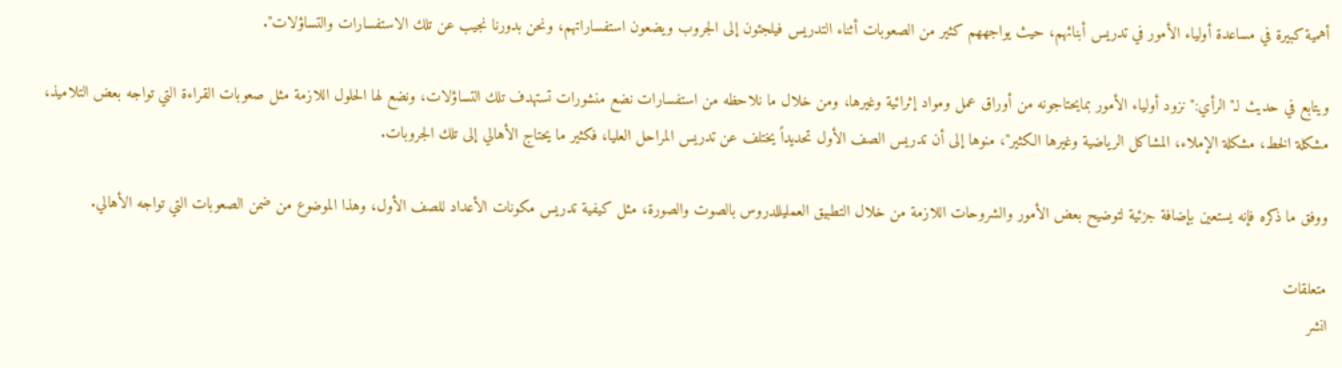أهمية كبيرة في مساعدة أولياء الأمور في تدريس أبنائهم، حيث يواجههم كثير من الصعوبات أثناء التدريس فيلجئون إلى الجروب ويضعون استفساراتهم، ونحن بدورنا نجيب عن تلك الاستفسارات والتساؤلات".

ويتابع في حديث لـ"الرأي:" نزود أولياء الأمور بمايحتاجونه من أوراق عمل ومواد إثرائية وغيرها، ومن خلال ما نلاحظه من استفسارات نضع منشورات تستهدف تلك التساؤلات، ونضع لها الحلول اللازمة مثل صعوبات القراءة التي تواجه بعض التلاميذ، مشكلة الخط، مشكلة الإملاء، المشاكل الرياضية وغيرها الكثير"، منوها إلى أن تدريس الصف الأول تحديداً يختلف عن تدريس المراحل العليا، فكثير ما يحتاج الأهالي إلى تلك الجروبات.

ووفق ما ذكره فإنه يستعين بإضافة جزئية لتوضيح بعض الأمور والشروحات اللازمة من خلال التطبيق العمليللدروس بالصوت والصورة، مثل كيفية تدريس مكونات الأعداد للصف الأول، وهذا الموضوع من ضمن الصعوبات التي تواجه الأهالي.

متعلقات
انشر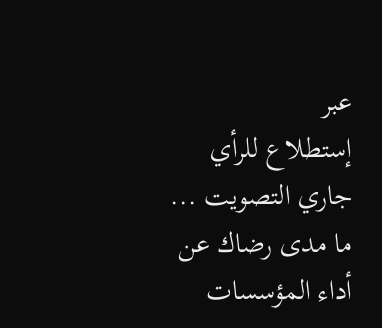عبر
إستطلاع للرأي
جاري التصويت ...
ما مدى رضاك عن أداء المؤسسات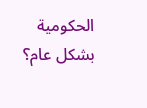الحكومية بشكل عام؟